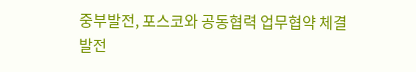중부발전, 포스코와 공동협력 업무협약 체결
발전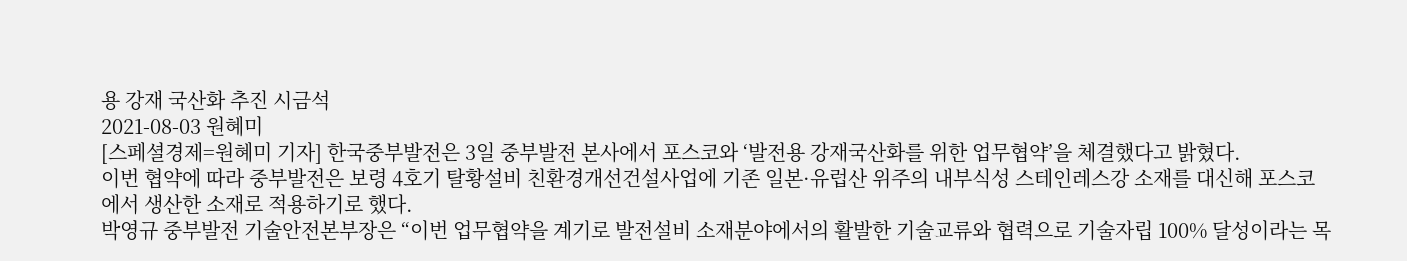용 강재 국산화 추진 시금석
2021-08-03 원혜미
[스페셜경제=원혜미 기자] 한국중부발전은 3일 중부발전 본사에서 포스코와 ‘발전용 강재국산화를 위한 업무협약’을 체결했다고 밝혔다.
이번 협약에 따라 중부발전은 보령 4호기 탈황설비 친환경개선건설사업에 기존 일본·유럽산 위주의 내부식성 스테인레스강 소재를 대신해 포스코에서 생산한 소재로 적용하기로 했다.
박영규 중부발전 기술안전본부장은 “이번 업무협약을 계기로 발전설비 소재분야에서의 활발한 기술교류와 협력으로 기술자립 100% 달성이라는 목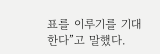표를 이루기를 기대한다”고 말했다.